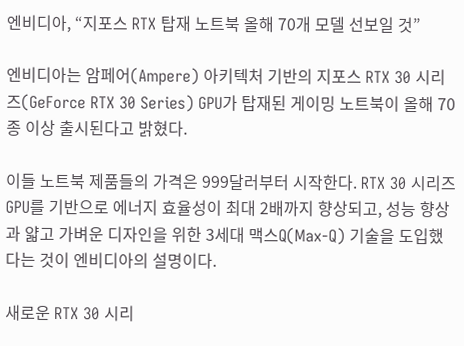엔비디아, “지포스 RTX 탑재 노트북 올해 70개 모델 선보일 것”

엔비디아는 암페어(Ampere) 아키텍처 기반의 지포스 RTX 30 시리즈(GeForce RTX 30 Series) GPU가 탑재된 게이밍 노트북이 올해 70종 이상 출시된다고 밝혔다.

이들 노트북 제품들의 가격은 999달러부터 시작한다. RTX 30 시리즈 GPU를 기반으로 에너지 효율성이 최대 2배까지 향상되고, 성능 향상과 얇고 가벼운 디자인을 위한 3세대 맥스Q(Max-Q) 기술을 도입했다는 것이 엔비디아의 설명이다.

새로운 RTX 30 시리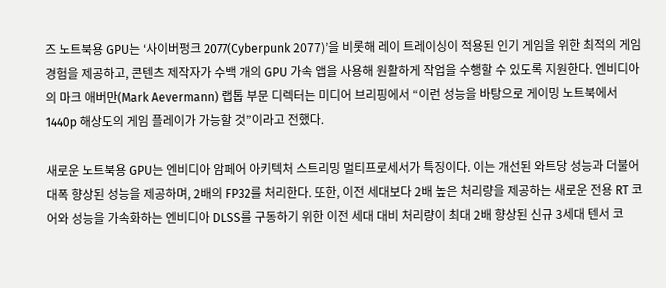즈 노트북용 GPU는 ‘사이버펑크 2077(Cyberpunk 2077)’을 비롯해 레이 트레이싱이 적용된 인기 게임을 위한 최적의 게임 경험을 제공하고, 콘텐츠 제작자가 수백 개의 GPU 가속 앱을 사용해 원활하게 작업을 수행할 수 있도록 지원한다. 엔비디아의 마크 애버만(Mark Aevermann) 랩톱 부문 디렉터는 미디어 브리핑에서 “이런 성능을 바탕으로 게이밍 노트북에서 1440p 해상도의 게임 플레이가 가능할 것”이라고 전했다.

새로운 노트북용 GPU는 엔비디아 암페어 아키텍처 스트리밍 멀티프로세서가 특징이다. 이는 개선된 와트당 성능과 더불어 대폭 향상된 성능을 제공하며, 2배의 FP32를 처리한다. 또한, 이전 세대보다 2배 높은 처리량을 제공하는 새로운 전용 RT 코어와 성능을 가속화하는 엔비디아 DLSS를 구동하기 위한 이전 세대 대비 처리량이 최대 2배 향상된 신규 3세대 텐서 코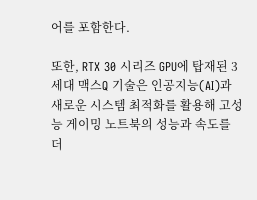어를 포함한다.

또한, RTX 30 시리즈 GPU에 탑재된 3세대 맥스Q 기술은 인공지능(AI)과 새로운 시스템 최적화를 활용해 고성능 게이밍 노트북의 성능과 속도를 더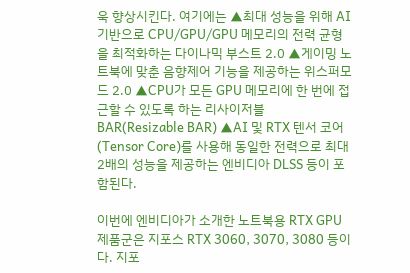욱 향상시킨다. 여기에는 ▲최대 성능을 위해 AI 기반으로 CPU/GPU/GPU 메모리의 전력 균형을 최적화하는 다이나믹 부스트 2.0 ▲게이밍 노트북에 맞춘 음향제어 기능을 제공하는 위스퍼모드 2.0 ▲CPU가 모든 GPU 메모리에 한 번에 접근할 수 있도록 하는 리사이저블 BAR(Resizable BAR) ▲AI 및 RTX 텐서 코어(Tensor Core)를 사용해 동일한 전력으로 최대 2배의 성능을 제공하는 엔비디아 DLSS 등이 포함된다.

이번에 엔비디아가 소개한 노트북용 RTX GPU 제품군은 지포스 RTX 3060, 3070, 3080 등이다. 지포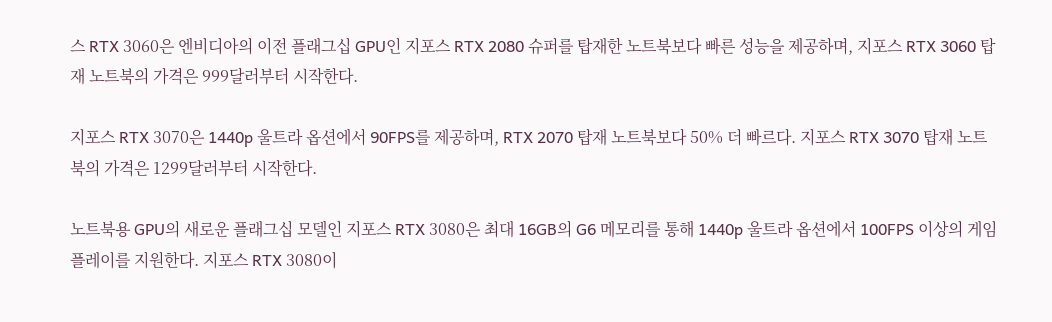스 RTX 3060은 엔비디아의 이전 플래그십 GPU인 지포스 RTX 2080 슈퍼를 탑재한 노트북보다 빠른 성능을 제공하며, 지포스 RTX 3060 탑재 노트북의 가격은 999달러부터 시작한다.

지포스 RTX 3070은 1440p 울트라 옵션에서 90FPS를 제공하며, RTX 2070 탑재 노트북보다 50% 더 빠르다. 지포스 RTX 3070 탑재 노트북의 가격은 1299달러부터 시작한다.

노트북용 GPU의 새로운 플래그십 모델인 지포스 RTX 3080은 최대 16GB의 G6 메모리를 통해 1440p 울트라 옵션에서 100FPS 이상의 게임 플레이를 지원한다. 지포스 RTX 3080이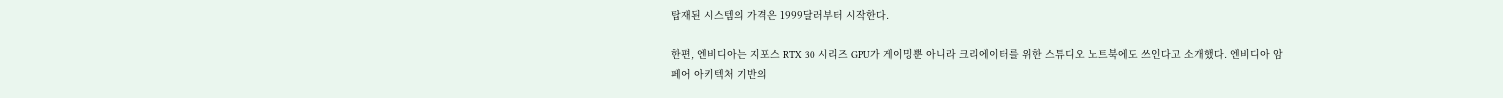탑재된 시스템의 가격은 1999달러부터 시작한다.

한편, 엔비디아는 지포스 RTX 30 시리즈 GPU가 게이밍뿐 아니라 크리에이터를 위한 스튜디오 노트북에도 쓰인다고 소개했다. 엔비디아 암페어 아키텍처 기반의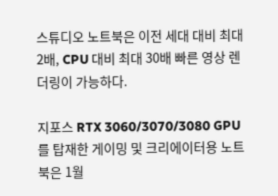스튜디오 노트북은 이전 세대 대비 최대 2배, CPU 대비 최대 30배 빠른 영상 렌더링이 가능하다.

지포스 RTX 3060/3070/3080 GPU를 탑재한 게이밍 및 크리에이터용 노트북은 1월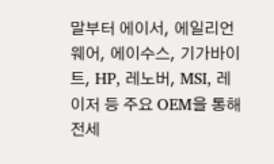말부터 에이서, 에일리언웨어, 에이수스, 기가바이트, HP, 레노버, MSI, 레이저 등 주요 OEM을 통해 전세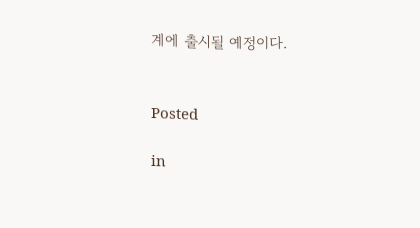계에 출시될 예정이다.


Posted

in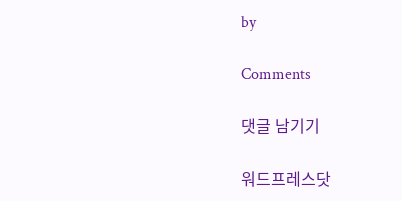by

Comments

댓글 남기기

워드프레스닷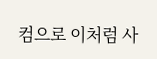컴으로 이처럼 사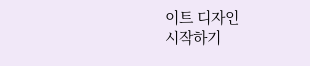이트 디자인
시작하기